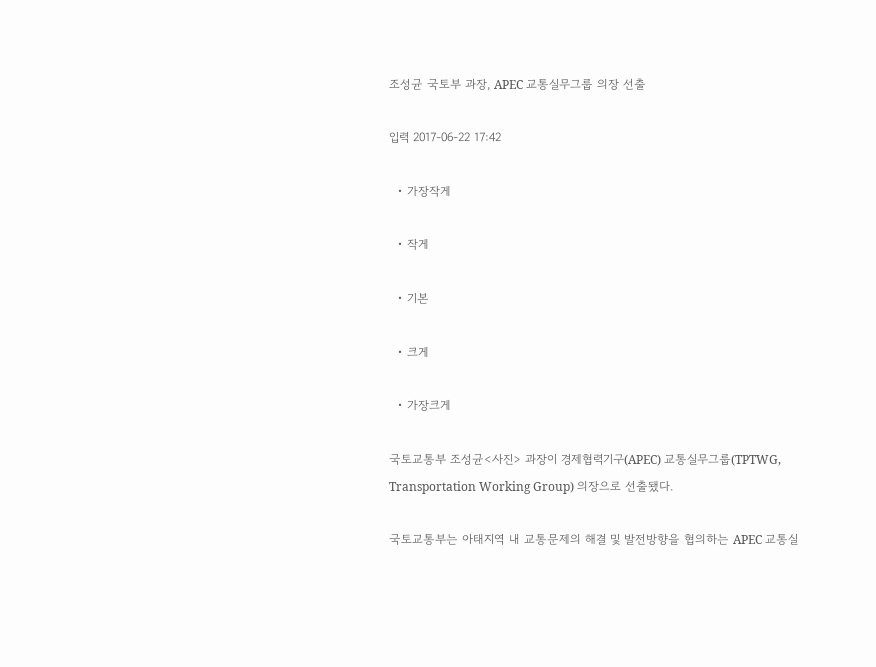조성균 국토부 과장, APEC 교통실무그룹 의장 선출

입력 2017-06-22 17:42

  • 가장작게

  • 작게

  • 기본

  • 크게

  • 가장크게

국토교통부 조성균<사진> 과장이 경제협력기구(APEC) 교통실무그룹(TPTWG, Transportation Working Group) 의장으로 선출됐다.

국토교통부는 아태지역 내 교통문제의 해결 및 발전방향을 협의하는 APEC 교통실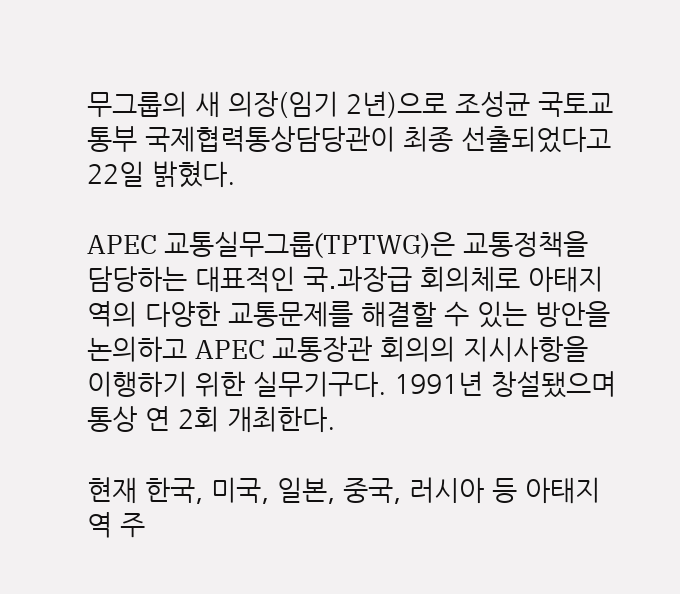무그룹의 새 의장(임기 2년)으로 조성균 국토교통부 국제협력통상담당관이 최종 선출되었다고 22일 밝혔다.

APEC 교통실무그룹(TPTWG)은 교통정책을 담당하는 대표적인 국․과장급 회의체로 아태지역의 다양한 교통문제를 해결할 수 있는 방안을 논의하고 APEC 교통장관 회의의 지시사항을 이행하기 위한 실무기구다. 1991년 창설됐으며 통상 연 2회 개최한다.

현재 한국, 미국, 일본, 중국, 러시아 등 아태지역 주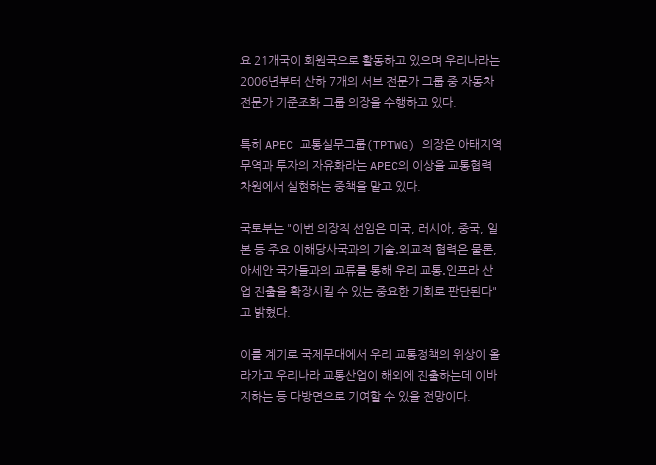요 21개국이 회원국으로 활동하고 있으며 우리나라는 2006년부터 산하 7개의 서브 전문가 그룹 중 자동차 전문가 기준조화 그룹 의장을 수행하고 있다.

특히 APEC 교통실무그룹(TPTWG) 의장은 아태지역 무역과 투자의 자유화라는 APEC의 이상을 교통협력 차원에서 실현하는 중책을 맡고 있다.

국토부는 "이번 의장직 선임은 미국, 러시아, 중국, 일본 등 주요 이해당사국과의 기술․외교적 협력은 물론, 아세안 국가들과의 교류를 통해 우리 교통․인프라 산업 진출을 확장시킬 수 있는 중요한 기회로 판단된다"고 밝혔다.

이를 계기로 국제무대에서 우리 교통정책의 위상이 올라가고 우리나라 교통산업이 해외에 진출하는데 이바지하는 등 다방면으로 기여할 수 있을 전망이다.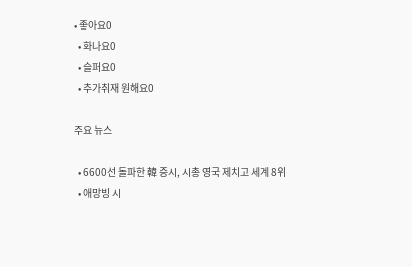• 좋아요0
  • 화나요0
  • 슬퍼요0
  • 추가취재 원해요0

주요 뉴스

  • 6600선 돌파한 韓 증시, 시총 영국 제치고 세계 8위
  • 애망빙 시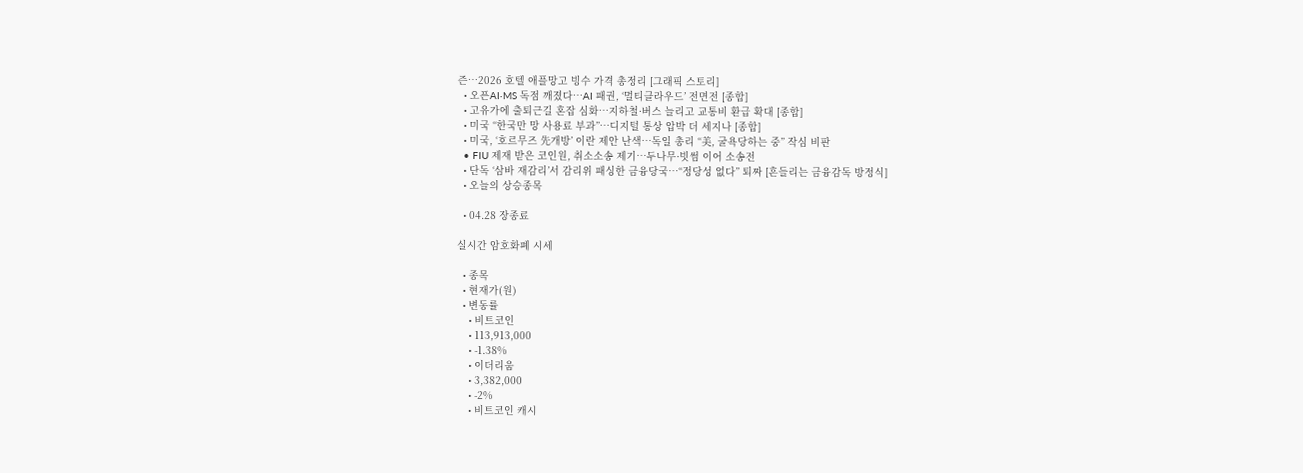즌…2026 호텔 애플망고 빙수 가격 총정리 [그래픽 스토리]
  • 오픈AI·MS 독점 깨졌다…AI 패권, ‘멀티클라우드’ 전면전 [종합]
  • 고유가에 출퇴근길 혼잡 심화…지하철·버스 늘리고 교통비 환급 확대 [종합]
  • 미국 “한국만 망 사용료 부과”⋯디지털 통상 압박 더 세지나 [종합]
  • 미국, ‘호르무즈 先개방’ 이란 제안 난색…독일 총리 “美, 굴욕당하는 중” 작심 비판
  • FIU 제재 받은 코인원, 취소소송 제기…두나무·빗썸 이어 소송전
  • 단독 ‘삼바 재감리’서 감리위 패싱한 금융당국⋯“정당성 없다” 퇴짜 [흔들리는 금융감독 방정식]
  • 오늘의 상승종목

  • 04.28 장종료

실시간 암호화폐 시세

  • 종목
  • 현재가(원)
  • 변동률
    • 비트코인
    • 113,913,000
    • -1.38%
    • 이더리움
    • 3,382,000
    • -2%
    • 비트코인 캐시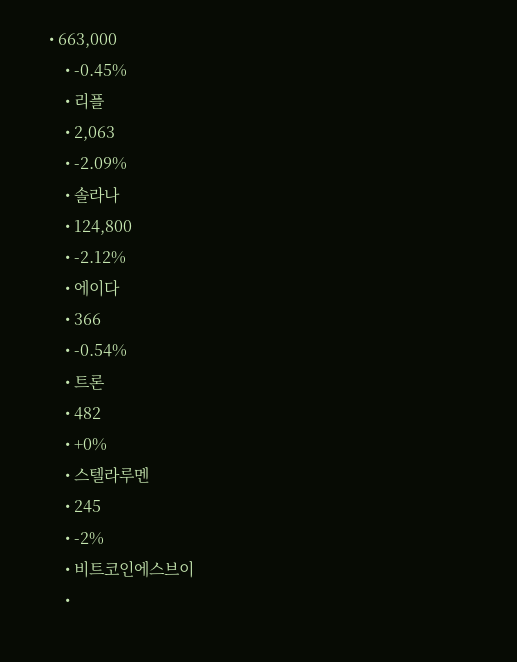• 663,000
    • -0.45%
    • 리플
    • 2,063
    • -2.09%
    • 솔라나
    • 124,800
    • -2.12%
    • 에이다
    • 366
    • -0.54%
    • 트론
    • 482
    • +0%
    • 스텔라루멘
    • 245
    • -2%
    • 비트코인에스브이
    •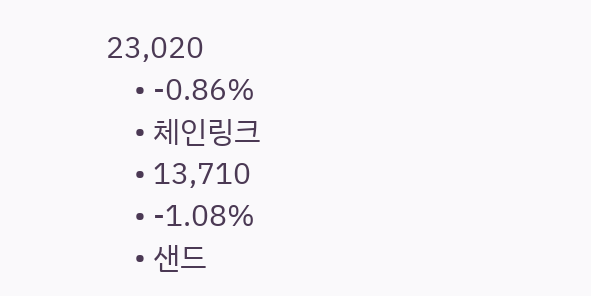23,020
    • -0.86%
    • 체인링크
    • 13,710
    • -1.08%
    • 샌드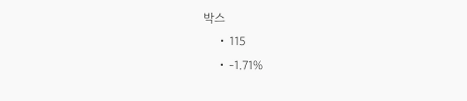박스
    • 115
    • -1.71%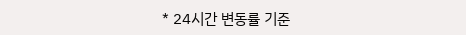* 24시간 변동률 기준